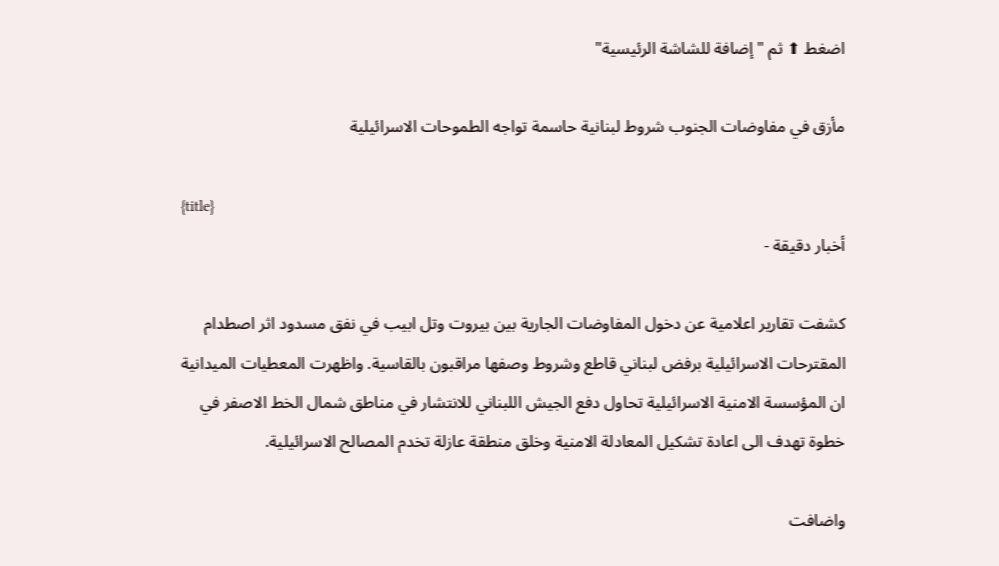اضغط ⬆ ثم "إضافة للشاشة الرئيسية"

مأزق في مفاوضات الجنوب شروط لبنانية حاسمة تواجه الطموحات الاسرائيلية

{title}
أخبار دقيقة -

كشفت تقارير اعلامية عن دخول المفاوضات الجارية بين بيروت وتل ابيب في نفق مسدود اثر اصطدام المقترحات الاسرائيلية برفض لبناني قاطع وشروط وصفها مراقبون بالقاسية. واظهرت المعطيات الميدانية ان المؤسسة الامنية الاسرائيلية تحاول دفع الجيش اللبناني للانتشار في مناطق شمال الخط الاصفر في خطوة تهدف الى اعادة تشكيل المعادلة الامنية وخلق منطقة عازلة تخدم المصالح الاسرائيلية.

واضافت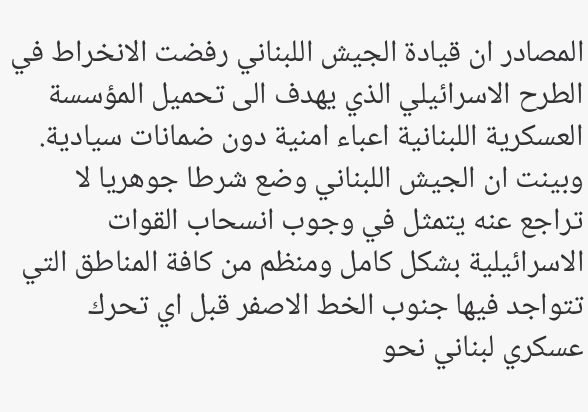المصادر ان قيادة الجيش اللبناني رفضت الانخراط في الطرح الاسرائيلي الذي يهدف الى تحميل المؤسسة العسكرية اللبنانية اعباء امنية دون ضمانات سيادية. وبينت ان الجيش اللبناني وضع شرطا جوهريا لا تراجع عنه يتمثل في وجوب انسحاب القوات الاسرائيلية بشكل كامل ومنظم من كافة المناطق التي تتواجد فيها جنوب الخط الاصفر قبل اي تحرك عسكري لبناني نحو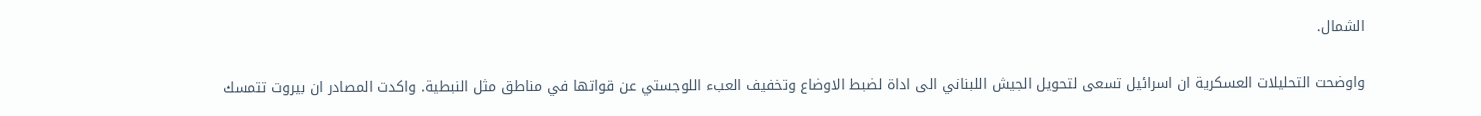الشمال.

واوضحت التحليلات العسكرية ان اسرائيل تسعى لتحويل الجيش اللبناني الى اداة لضبط الاوضاع وتخفيف العبء اللوجستي عن قواتها في مناطق مثل النبطية. واكدت المصادر ان بيروت تتمسك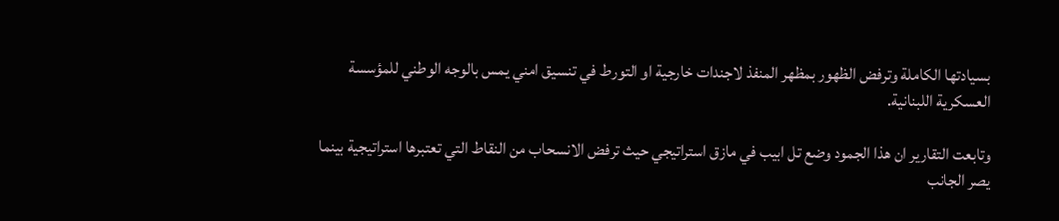بسيادتها الكاملة وترفض الظهور بمظهر المنفذ لاجندات خارجية او التورط في تنسيق امني يمس بالوجه الوطني للمؤسسة العسكرية اللبنانية.

وتابعت التقارير ان هذا الجمود وضع تل ابيب في مازق استراتيجي حيث ترفض الانسحاب من النقاط التي تعتبرها استراتيجية بينما يصر الجانب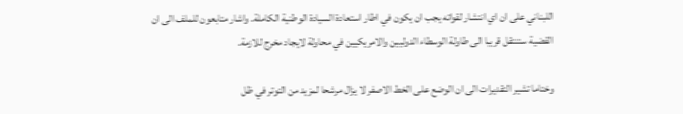اللبناني على ان اي انتشار لقواته يجب ان يكون في اطار استعادة السيادة الوطنية الكاملة. واشار متابعون للملف الى ان القضية ستنتقل قريبا الى طاولة الوسطاء الدوليين والامريكيين في محاولة لايجاد مخرج للازمة.

وختاما تشير التقديرات الى ان الوضع على الخط الاصفر لا يزال مرشحا لمزيد من التوتر في ظل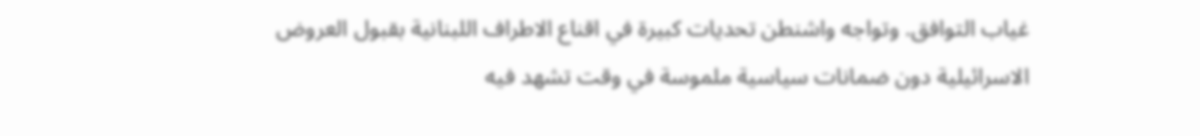غياب التوافق. وتواجه واشنطن تحديات كبيرة في اقناع الاطراف اللبنانية بقبول العروض الاسرائيلية دون ضمانات سياسية ملموسة في وقت تشهد فيه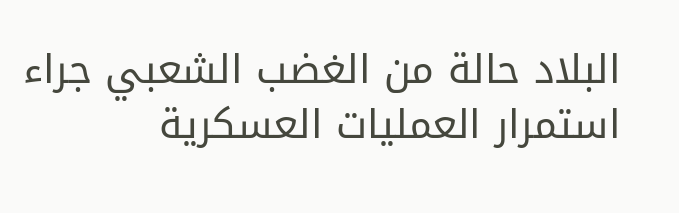البلاد حالة من الغضب الشعبي جراء استمرار العمليات العسكرية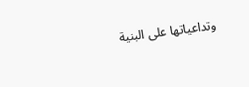وتداعياتها على البنية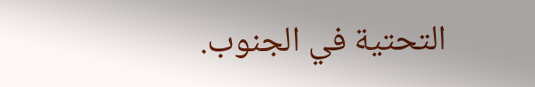التحتية في الجنوب.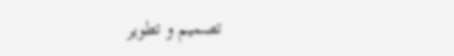تصميم و تطوير